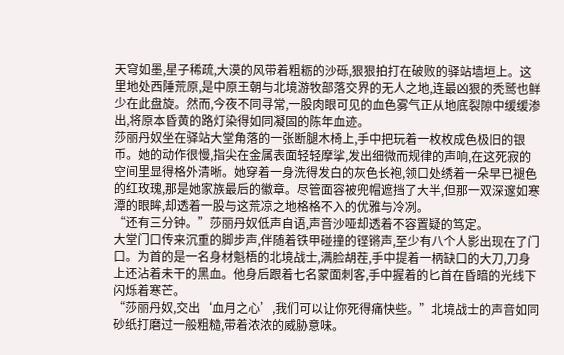天穹如墨,星子稀疏,大漠的风带着粗粝的沙砾,狠狠拍打在破败的驿站墙垣上。这里地处西陲荒原,是中原王朝与北境游牧部落交界的无人之地,连最凶狠的秃鹫也鲜少在此盘旋。然而,今夜不同寻常,一股肉眼可见的血色雾气正从地底裂隙中缓缓渗出,将原本昏黄的路灯染得如同凝固的陈年血迹。
莎丽丹奴坐在驿站大堂角落的一张断腿木椅上,手中把玩着一枚枚成色极旧的银币。她的动作很慢,指尖在金属表面轻轻摩挲,发出细微而规律的声响,在这死寂的空间里显得格外清晰。她穿着一身洗得发白的灰色长袍,领口处绣着一朵早已褪色的红玫瑰,那是她家族最后的徽章。尽管面容被兜帽遮挡了大半,但那一双深邃如寒潭的眼眸,却透着一股与这荒凉之地格格不入的优雅与冷冽。
“还有三分钟。”莎丽丹奴低声自语,声音沙哑却透着不容置疑的笃定。
大堂门口传来沉重的脚步声,伴随着铁甲碰撞的铿锵声,至少有八个人影出现在了门口。为首的是一名身材魁梧的北境战士,满脸胡茬,手中提着一柄缺口的大刀,刀身上还沾着未干的黑血。他身后跟着七名蒙面刺客,手中握着的匕首在昏暗的光线下闪烁着寒芒。
“莎丽丹奴,交出‘血月之心’,我们可以让你死得痛快些。”北境战士的声音如同砂纸打磨过一般粗糙,带着浓浓的威胁意味。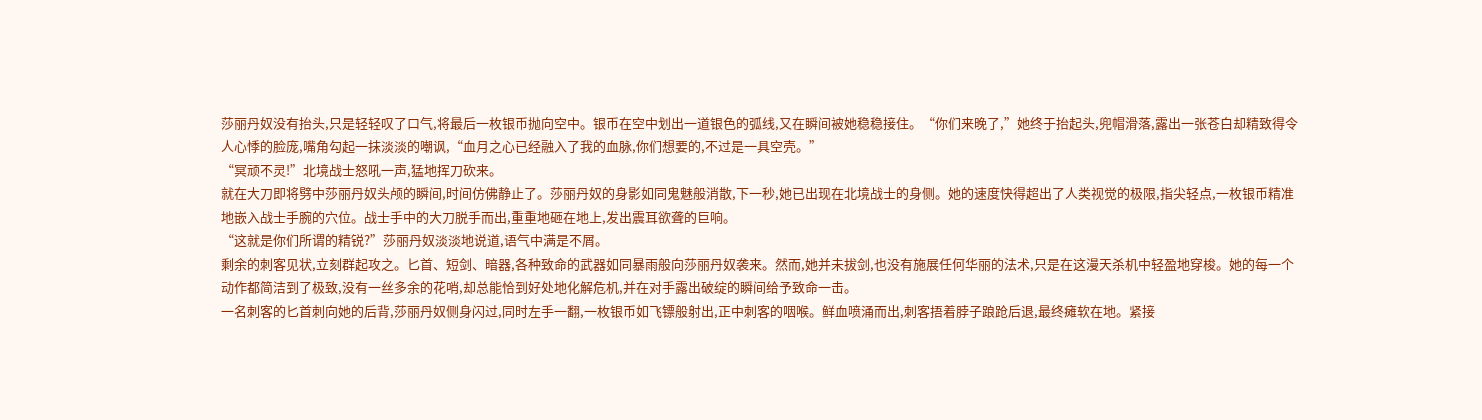莎丽丹奴没有抬头,只是轻轻叹了口气,将最后一枚银币抛向空中。银币在空中划出一道银色的弧线,又在瞬间被她稳稳接住。“你们来晚了,”她终于抬起头,兜帽滑落,露出一张苍白却精致得令人心悸的脸庞,嘴角勾起一抹淡淡的嘲讽,“血月之心已经融入了我的血脉,你们想要的,不过是一具空壳。”
“冥顽不灵!”北境战士怒吼一声,猛地挥刀砍来。
就在大刀即将劈中莎丽丹奴头颅的瞬间,时间仿佛静止了。莎丽丹奴的身影如同鬼魅般消散,下一秒,她已出现在北境战士的身侧。她的速度快得超出了人类视觉的极限,指尖轻点,一枚银币精准地嵌入战士手腕的穴位。战士手中的大刀脱手而出,重重地砸在地上,发出震耳欲聋的巨响。
“这就是你们所谓的精锐?”莎丽丹奴淡淡地说道,语气中满是不屑。
剩余的刺客见状,立刻群起攻之。匕首、短剑、暗器,各种致命的武器如同暴雨般向莎丽丹奴袭来。然而,她并未拔剑,也没有施展任何华丽的法术,只是在这漫天杀机中轻盈地穿梭。她的每一个动作都简洁到了极致,没有一丝多余的花哨,却总能恰到好处地化解危机,并在对手露出破绽的瞬间给予致命一击。
一名刺客的匕首刺向她的后背,莎丽丹奴侧身闪过,同时左手一翻,一枚银币如飞镖般射出,正中刺客的咽喉。鲜血喷涌而出,刺客捂着脖子踉跄后退,最终瘫软在地。紧接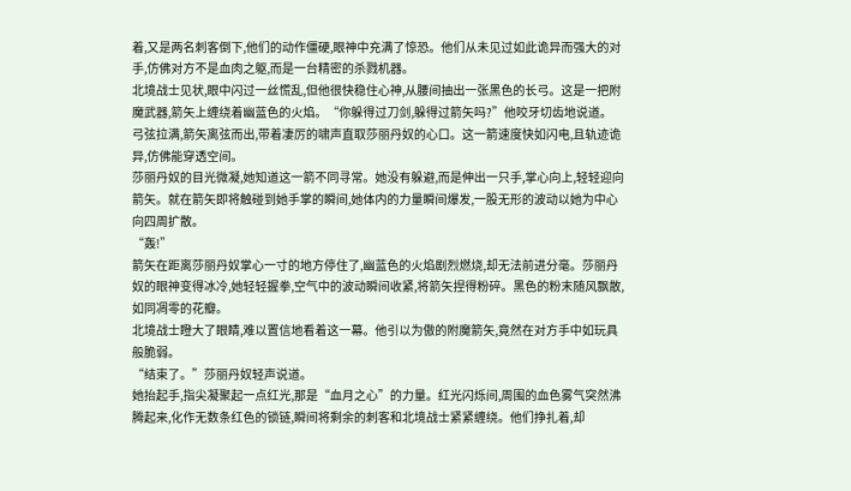着,又是两名刺客倒下,他们的动作僵硬,眼神中充满了惊恐。他们从未见过如此诡异而强大的对手,仿佛对方不是血肉之躯,而是一台精密的杀戮机器。
北境战士见状,眼中闪过一丝慌乱,但他很快稳住心神,从腰间抽出一张黑色的长弓。这是一把附魔武器,箭矢上缠绕着幽蓝色的火焰。“你躲得过刀剑,躲得过箭矢吗?”他咬牙切齿地说道。
弓弦拉满,箭矢离弦而出,带着凄厉的啸声直取莎丽丹奴的心口。这一箭速度快如闪电,且轨迹诡异,仿佛能穿透空间。
莎丽丹奴的目光微凝,她知道这一箭不同寻常。她没有躲避,而是伸出一只手,掌心向上,轻轻迎向箭矢。就在箭矢即将触碰到她手掌的瞬间,她体内的力量瞬间爆发,一股无形的波动以她为中心向四周扩散。
“轰!”
箭矢在距离莎丽丹奴掌心一寸的地方停住了,幽蓝色的火焰剧烈燃烧,却无法前进分毫。莎丽丹奴的眼神变得冰冷,她轻轻握拳,空气中的波动瞬间收紧,将箭矢捏得粉碎。黑色的粉末随风飘散,如同凋零的花瓣。
北境战士瞪大了眼睛,难以置信地看着这一幕。他引以为傲的附魔箭矢,竟然在对方手中如玩具般脆弱。
“结束了。”莎丽丹奴轻声说道。
她抬起手,指尖凝聚起一点红光,那是“血月之心”的力量。红光闪烁间,周围的血色雾气突然沸腾起来,化作无数条红色的锁链,瞬间将剩余的刺客和北境战士紧紧缠绕。他们挣扎着,却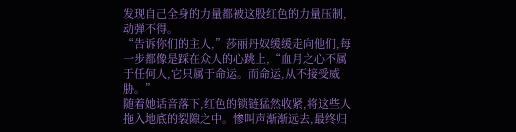发现自己全身的力量都被这股红色的力量压制,动弹不得。
“告诉你们的主人,”莎丽丹奴缓缓走向他们,每一步都像是踩在众人的心跳上,“血月之心不属于任何人,它只属于命运。而命运,从不接受威胁。”
随着她话音落下,红色的锁链猛然收紧,将这些人拖入地底的裂隙之中。惨叫声渐渐远去,最终归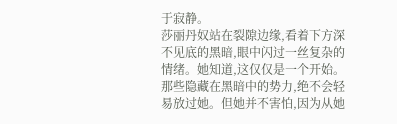于寂静。
莎丽丹奴站在裂隙边缘,看着下方深不见底的黑暗,眼中闪过一丝复杂的情绪。她知道,这仅仅是一个开始。那些隐藏在黑暗中的势力,绝不会轻易放过她。但她并不害怕,因为从她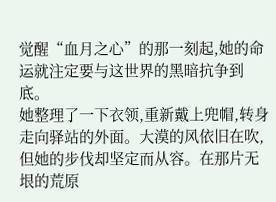觉醒“血月之心”的那一刻起,她的命运就注定要与这世界的黑暗抗争到底。
她整理了一下衣领,重新戴上兜帽,转身走向驿站的外面。大漠的风依旧在吹,但她的步伐却坚定而从容。在那片无垠的荒原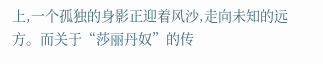上,一个孤独的身影正迎着风沙,走向未知的远方。而关于“莎丽丹奴”的传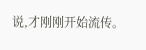说,才刚刚开始流传。